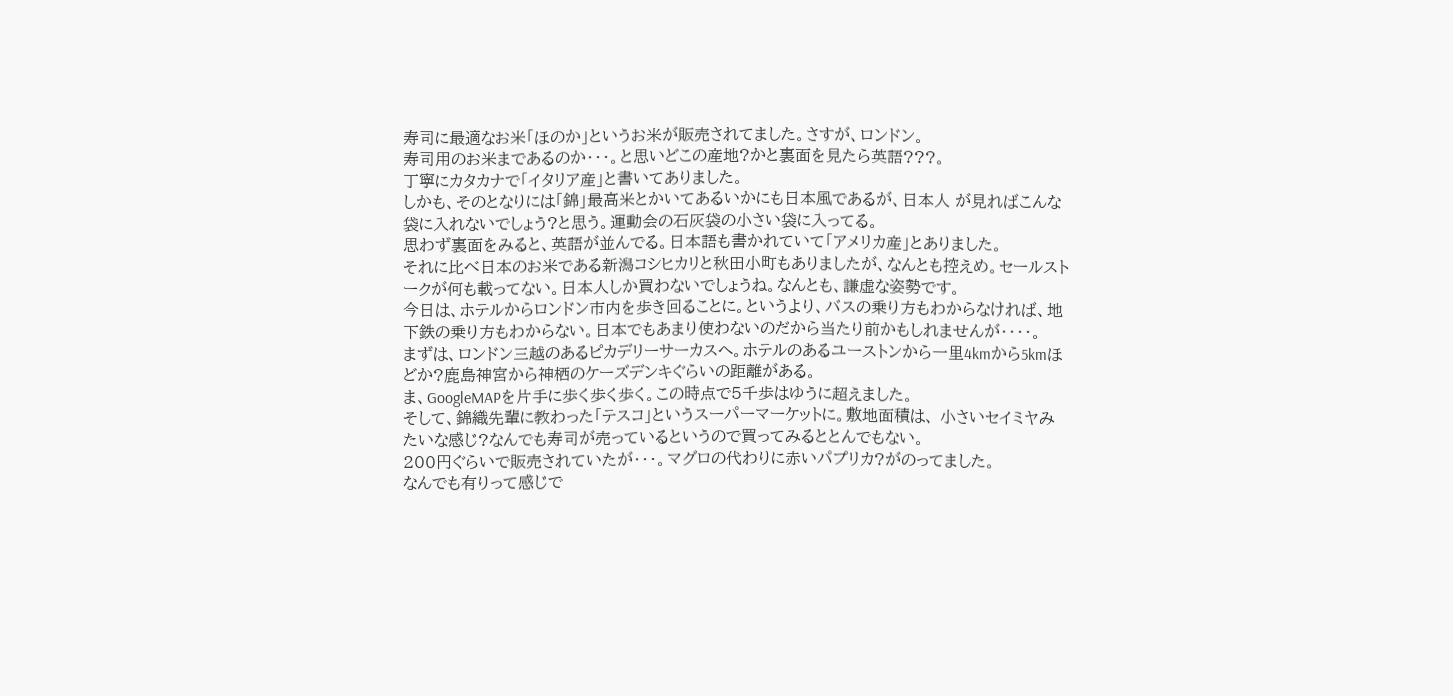寿司に最適なお米「ほのか」というお米が販売されてました。さすが、ロンドン。
寿司用のお米まであるのか・・・。と思いどこの産地?かと裏面を見たら英語???。
丁寧にカタカナで「イタリア産」と書いてありました。
しかも、そのとなりには「錦」最高米とかいてあるいかにも日本風であるが、日本人 が見ればこんな袋に入れないでしょう?と思う。運動会の石灰袋の小さい袋に入ってる。
思わず裏面をみると、英語が並んでる。日本語も書かれていて「アメリカ産」とありました。
それに比べ日本のお米である新潟コシヒカリと秋田小町もありましたが、なんとも控えめ。セールストークが何も載ってない。日本人しか買わないでしょうね。なんとも、謙虚な姿勢です。
今日は、ホテルからロンドン市内を歩き回ることに。というより、バスの乗り方もわからなければ、地下鉄の乗り方もわからない。日本でもあまり使わないのだから当たり前かもしれませんが・・・・。
まずは、ロンドン三越のあるピカデリーサーカスへ。ホテルのあるユーストンから一里4kmから5kmほどか?鹿島神宮から神栖のケーズデンキぐらいの距離がある。
ま、GoogleMAPを片手に歩く歩く歩く。この時点で5千歩はゆうに超えました。
そして、錦織先輩に教わった「テスコ」というスーパーマーケットに。敷地面積は、 小さいセイミヤみたいな感じ?なんでも寿司が売っているというので買ってみるととんでもない。
200円ぐらいで販売されていたが・・・。マグロの代わりに赤いパプリカ?がのってました。
なんでも有りって感じで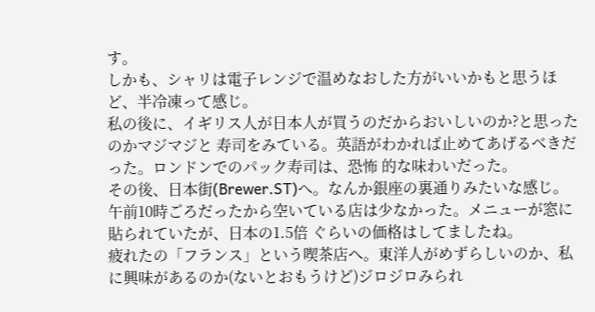す。
しかも、シャリは電子レンジで温めなおした方がいいかもと思うほど、半冷凍って感じ。
私の後に、イギリス人が日本人が買うのだからおいしいのか?と思ったのかマジマジと 寿司をみている。英語がわかれば止めてあげるべきだった。ロンドンでのパック寿司は、恐怖 的な味わいだった。
その後、日本街(Brewer.ST)へ。なんか銀座の裏通りみたいな感じ。
午前10時ごろだったから空いている店は少なかった。メニューが窓に貼られていたが、日本の1.5倍 ぐらいの価格はしてましたね。
疲れたの「フランス」という喫茶店へ。東洋人がめずらしいのか、私に興味があるのか(ないとおもうけど)ジロジロみられ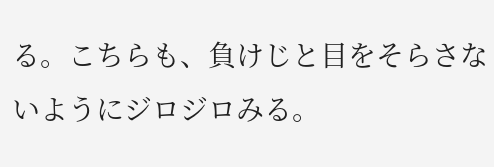る。こちらも、負けじと目をそらさないようにジロジロみる。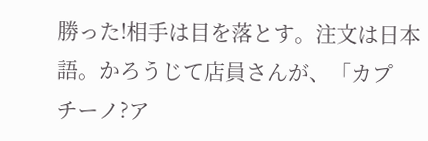勝った!相手は目を落とす。注文は日本語。かろうじて店員さんが、「カプ
チーノ?ア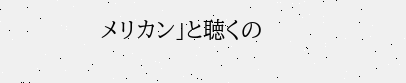メリカン」と聴くの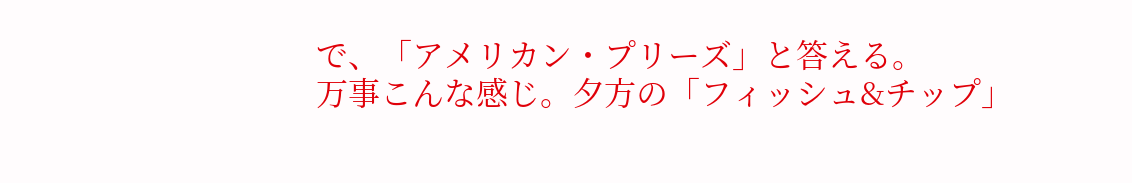で、「アメリカン・プリーズ」と答える。
万事こんな感じ。夕方の「フィッシュ&チップ」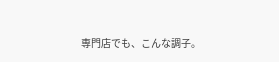専門店でも、こんな調子。